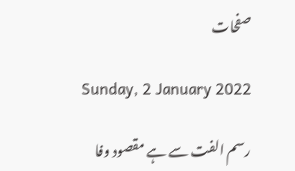صفحات

Sunday, 2 January 2022

رسم الفت سے ہے مقصود وفا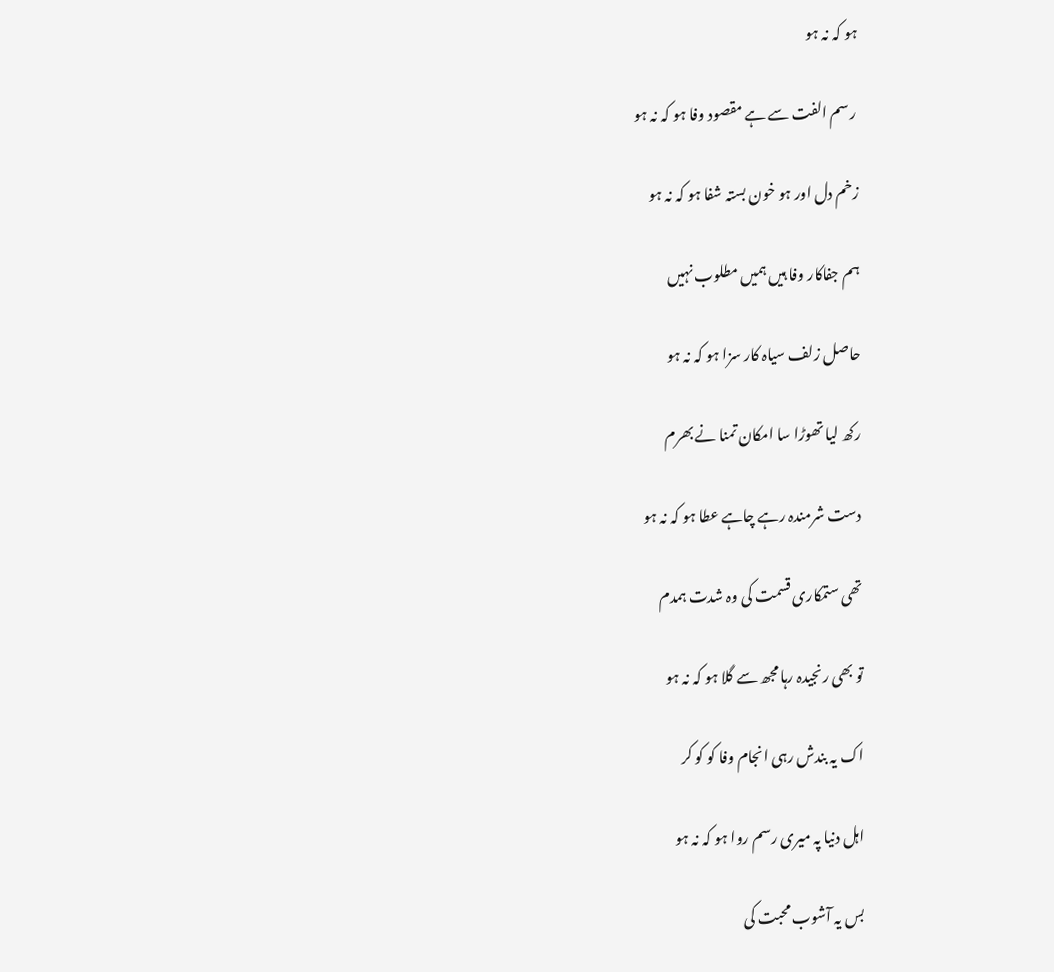ہو کہ نہ ہو

 رسم الفت سے ہے مقصود وفا ہو کہ نہ ہو

زخم دل اور ہو خون بستہ شفا ہو کہ نہ ہو

ہم جفاکار وفا ہیں ہمیں مطلوب نہیں

حاصل زلف سیاہ کار سزا ہو کہ نہ ہو

رکھ لیا تھوڑا سا امکان تمنا نے بھرم

دست شرمندہ رہے چاہے عطا ہو کہ نہ ہو

تھی ستمکاری قسمت کی وہ شدت ہمدم

تو بھی رنجیدہ رہا مجھ سے گلا ہو کہ نہ ہو

اک یہ بندش رہی انجام وفا کو کو کر

اہل دنیا پہ میری رسم روا ہو کہ نہ ہو

بس یہ آشوب محبت کی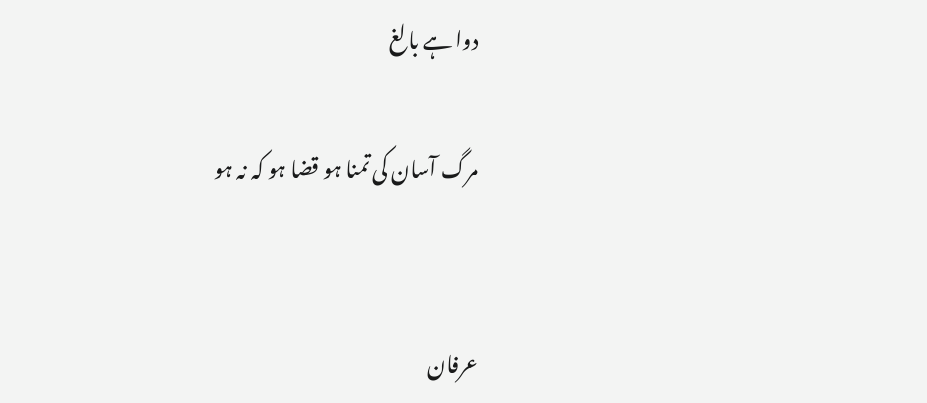دوا ہے بالغ

مرگ آسان کی تمنا ہو قضا ہو کہ نہ ہو


عرفان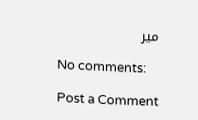میر

No comments:

Post a Comment